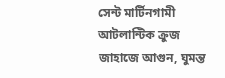সেন্ট মার্টিনগামী আটলান্টিক ক্রুজ জাহাজে আগুন, ঘুমন্ত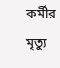কর্মীর মৃত্যু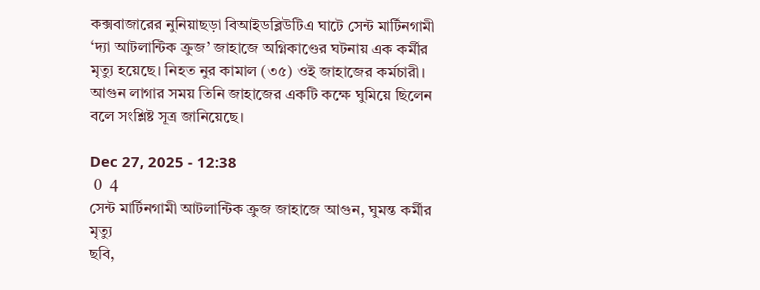কক্সবাজারের নুনিয়াছড়া বিআইডব্লিউটিএ ঘাটে সেন্ট মার্টিনগামী ‘দ্যা আটলান্টিক ক্রুজ’ জাহাজে অগ্নিকাণ্ডের ঘটনায় এক কর্মীর মৃত্যু হয়েছে। নিহত নুর কামাল (৩৫) ওই জাহাজের কর্মচারী। আগুন লাগার সময় তিনি জাহাজের একটি কক্ষে ঘুমিয়ে ছিলেন বলে সংশ্লিষ্ট সূত্র জানিয়েছে।

Dec 27, 2025 - 12:38
 0  4
সেন্ট মার্টিনগামী আটলান্টিক ক্রুজ জাহাজে আগুন, ঘুমন্ত কর্মীর মৃত্যু
ছবি,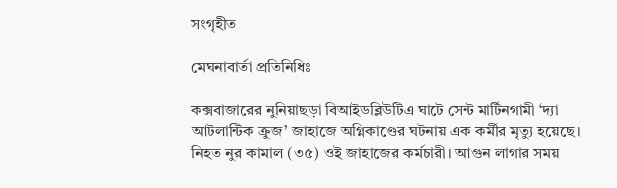সংগৃহীত

মেঘনাবার্তা প্রতিনিধিঃ

কক্সবাজারের নুনিয়াছড়া বিআইডব্লিউটিএ ঘাটে সেন্ট মার্টিনগামী ‘দ্যা আটলান্টিক ক্রুজ’ জাহাজে অগ্নিকাণ্ডের ঘটনায় এক কর্মীর মৃত্যু হয়েছে। নিহত নুর কামাল (৩৫) ওই জাহাজের কর্মচারী। আগুন লাগার সময়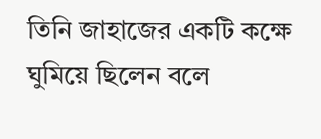তিনি জাহাজের একটি কক্ষে ঘুমিয়ে ছিলেন বলে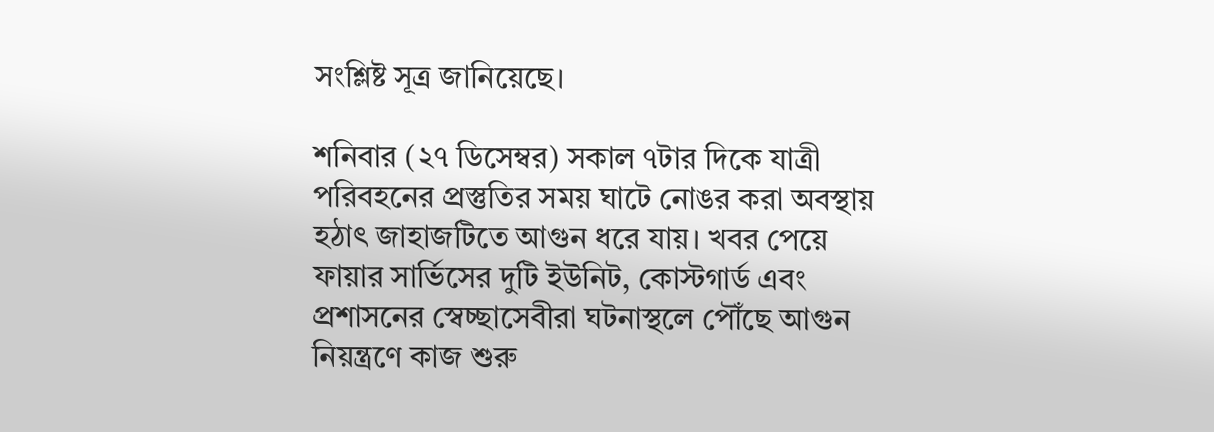সংশ্লিষ্ট সূত্র জানিয়েছে।

শনিবার (২৭ ডিসেম্বর) সকাল ৭টার দিকে যাত্রী পরিবহনের প্রস্তুতির সময় ঘাটে নোঙর করা অবস্থায় হঠাৎ জাহাজটিতে আগুন ধরে যায়। খবর পেয়ে ফায়ার সার্ভিসের দুটি ইউনিট, কোস্টগার্ড এবং প্রশাসনের স্বেচ্ছাসেবীরা ঘটনাস্থলে পৌঁছে আগুন নিয়ন্ত্রণে কাজ শুরু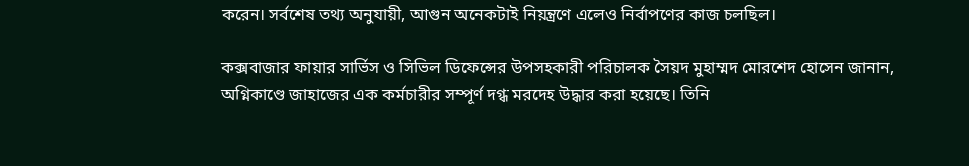করেন। সর্বশেষ তথ্য অনুযায়ী, আগুন অনেকটাই নিয়ন্ত্রণে এলেও নির্বাপণের কাজ চলছিল।

কক্সবাজার ফায়ার সার্ভিস ও সিভিল ডিফেন্সের উপসহকারী পরিচালক সৈয়দ মুহাম্মদ মোরশেদ হোসেন জানান, অগ্নিকাণ্ডে জাহাজের এক কর্মচারীর সম্পূর্ণ দগ্ধ মরদেহ উদ্ধার করা হয়েছে। তিনি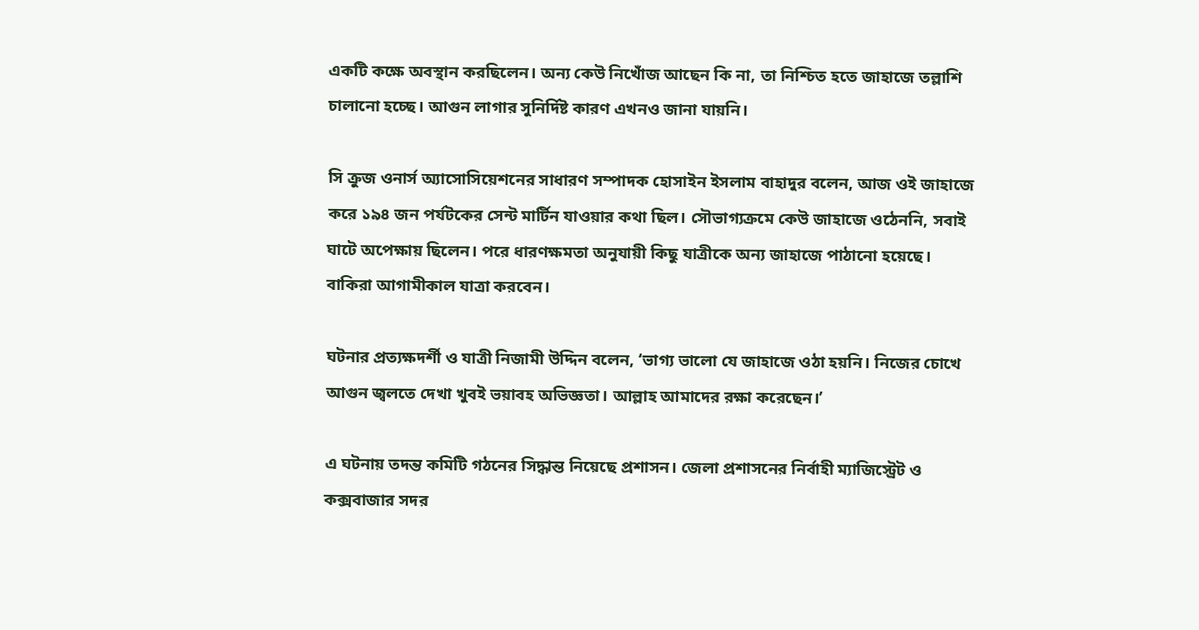একটি কক্ষে অবস্থান করছিলেন। অন্য কেউ নিখোঁজ আছেন কি না, তা নিশ্চিত হতে জাহাজে তল্লাশি চালানো হচ্ছে। আগুন লাগার সুনির্দিষ্ট কারণ এখনও জানা যায়নি।

সি ক্রুজ ওনার্স অ্যাসোসিয়েশনের সাধারণ সম্পাদক হোসাইন ইসলাম বাহাদুর বলেন, আজ ওই জাহাজে করে ১৯৪ জন পর্যটকের সেন্ট মার্টিন যাওয়ার কথা ছিল। সৌভাগ্যক্রমে কেউ জাহাজে ওঠেননি, সবাই ঘাটে অপেক্ষায় ছিলেন। পরে ধারণক্ষমতা অনুযায়ী কিছু যাত্রীকে অন্য জাহাজে পাঠানো হয়েছে। বাকিরা আগামীকাল যাত্রা করবেন।

ঘটনার প্রত্যক্ষদর্শী ও যাত্রী নিজামী উদ্দিন বলেন, ‘ভাগ্য ভালো যে জাহাজে ওঠা হয়নি। নিজের চোখে আগুন জ্বলতে দেখা খুবই ভয়াবহ অভিজ্ঞতা। আল্লাহ আমাদের রক্ষা করেছেন।’

এ ঘটনায় তদন্ত কমিটি গঠনের সিদ্ধান্ত নিয়েছে প্রশাসন। জেলা প্রশাসনের নির্বাহী ম্যাজিস্ট্রেট ও কক্সবাজার সদর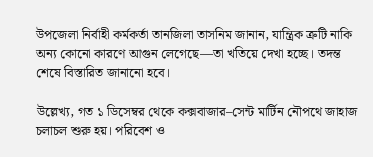উপজেলা নির্বাহী কর্মকর্তা তানজিলা তাসনিম জানান, যান্ত্রিক ত্রুটি নাকি অন্য কোনো কারণে আগুন লেগেছে—তা খতিয়ে দেখা হচ্ছে। তদন্ত শেষে বিস্তারিত জানানো হবে।

উল্লেখ্য, গত ১ ডিসেম্বর থেকে কক্সবাজার–সেন্ট মার্টিন নৌপথে জাহাজ চলাচল শুরু হয়। পরিবেশ ও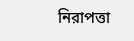নিরাপত্তা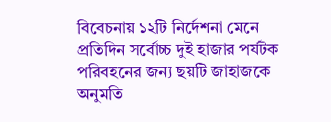বিবেচনায় ১২টি নির্দেশনা মেনে প্রতিদিন সর্বোচ্চ দুই হাজার পর্যটক পরিবহনের জন্য ছয়টি জাহাজকে অনুমতি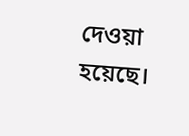দেওয়া হয়েছে।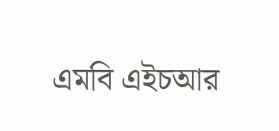এমবি এইচআর